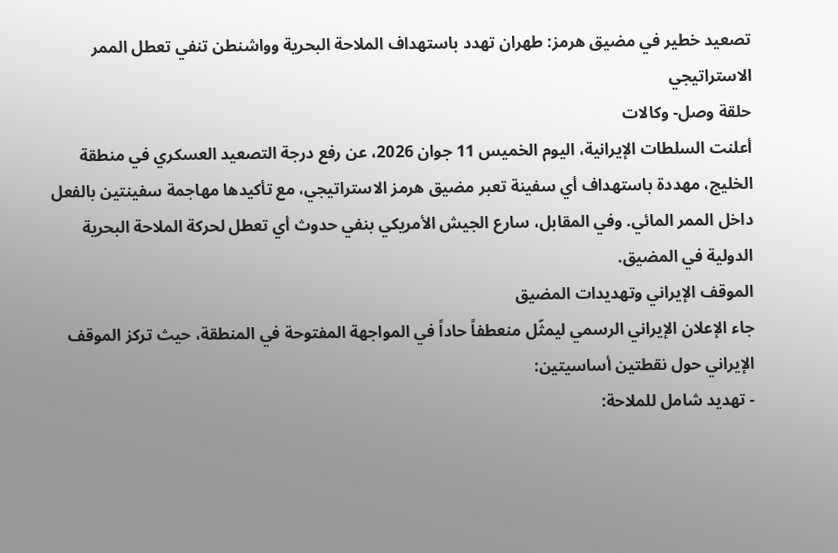تصعيد خطير في مضيق هرمز: طهران تهدد باستهداف الملاحة البحرية وواشنطن تنفي تعطل الممر الاستراتيجي
حلقة وصل- وكالات
أعلنت السلطات الإيرانية، اليوم الخميس 11 جوان 2026، عن رفع درجة التصعيد العسكري في منطقة الخليج، مهددة باستهداف أي سفينة تعبر مضيق هرمز الاستراتيجي، مع تأكيدها مهاجمة سفينتين بالفعل داخل الممر المائي. وفي المقابل، سارع الجيش الأمريكي بنفي حدوث أي تعطل لحركة الملاحة البحرية الدولية في المضيق.
الموقف الإيراني وتهديدات المضيق
جاء الإعلان الإيراني الرسمي ليمثّل منعطفاً حاداً في المواجهة المفتوحة في المنطقة، حيث تركز الموقف الإيراني حول نقطتين أساسيتين:
- تهديد شامل للملاحة: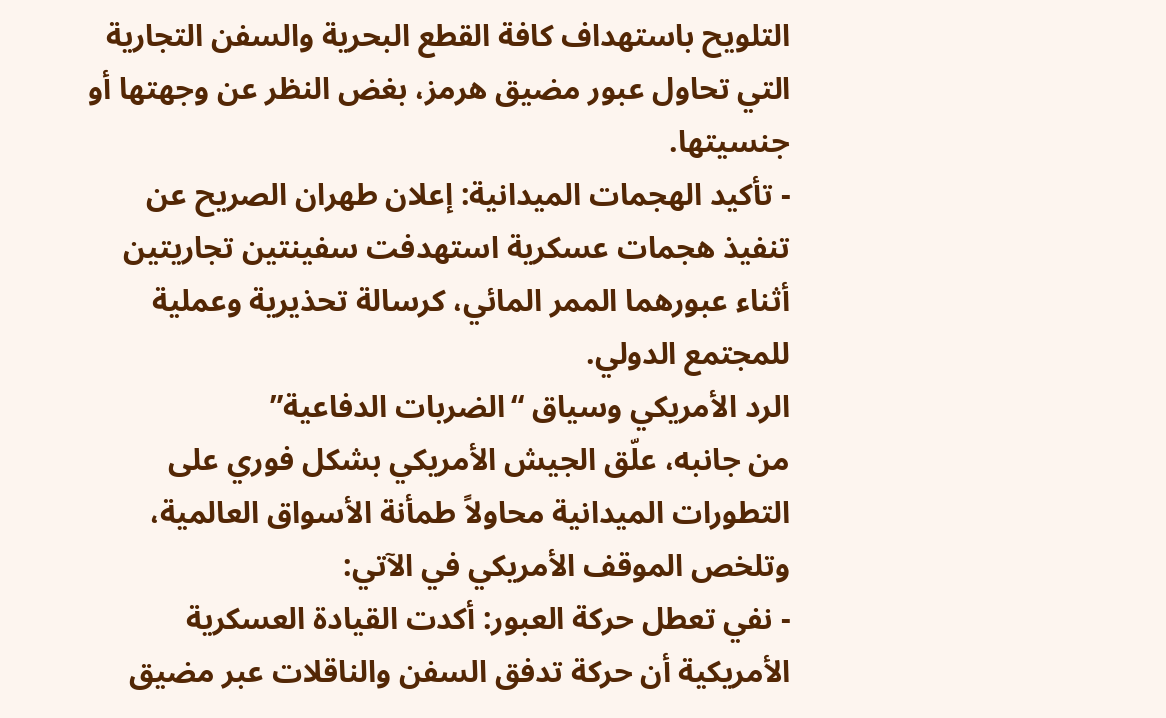التلويح باستهداف كافة القطع البحرية والسفن التجارية التي تحاول عبور مضيق هرمز، بغض النظر عن وجهتها أو جنسيتها.
- تأكيد الهجمات الميدانية: إعلان طهران الصريح عن تنفيذ هجمات عسكرية استهدفت سفينتين تجاريتين أثناء عبورهما الممر المائي، كرسالة تحذيرية وعملية للمجتمع الدولي.
الرد الأمريكي وسياق “الضربات الدفاعية”
من جانبه، علّق الجيش الأمريكي بشكل فوري على التطورات الميدانية محاولاً طمأنة الأسواق العالمية، وتلخص الموقف الأمريكي في الآتي:
- نفي تعطل حركة العبور: أكدت القيادة العسكرية الأمريكية أن حركة تدفق السفن والناقلات عبر مضيق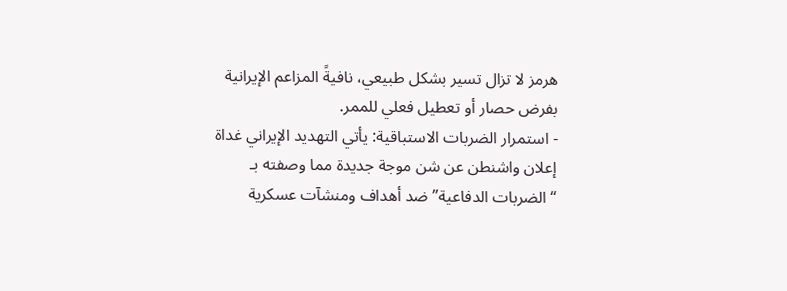هرمز لا تزال تسير بشكل طبيعي، نافيةً المزاعم الإيرانية بفرض حصار أو تعطيل فعلي للممر.
- استمرار الضربات الاستباقية: يأتي التهديد الإيراني غداة إعلان واشنطن عن شن موجة جديدة مما وصفته بـ “الضربات الدفاعية” ضد أهداف ومنشآت عسكرية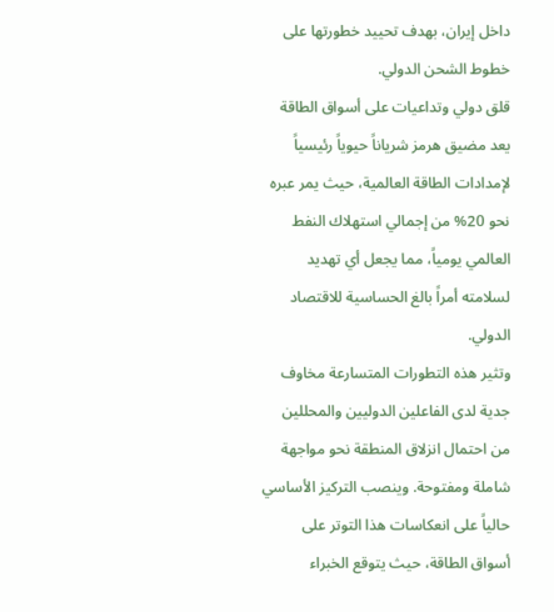داخل إيران، بهدف تحييد خطورتها على خطوط الشحن الدولي.
قلق دولي وتداعيات على أسواق الطاقة
يعد مضيق هرمز شرياناً حيوياً رئيسياً لإمدادات الطاقة العالمية، حيث يمر عبره نحو 20% من إجمالي استهلاك النفط العالمي يومياً، مما يجعل أي تهديد لسلامته أمراً بالغ الحساسية للاقتصاد الدولي.
وتثير هذه التطورات المتسارعة مخاوف جدية لدى الفاعلين الدوليين والمحللين من احتمال انزلاق المنطقة نحو مواجهة شاملة ومفتوحة. وينصب التركيز الأساسي حالياً على انعكاسات هذا التوتر على أسواق الطاقة، حيث يتوقع الخبراء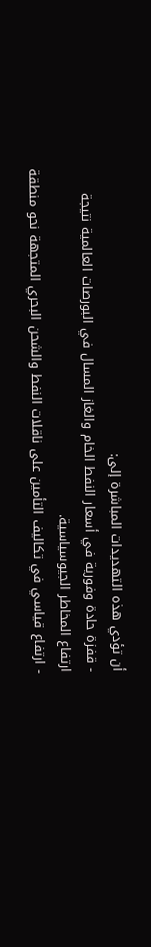أن تؤدي هذه التهديدات المباشرة إلى:
- قفزة حادة وفورية في أسعار النفط الخام والغاز المسال في البورصات العالمية نتيجة ارتفاع المخاطر الجيوسياسية.
- ارتفاع قياسي في تكاليف التأمين على ناقلات النفط والشحن البحري المتجهة نحو منطقة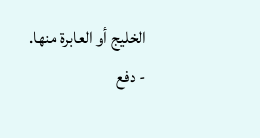الخليج أو العابرة منها.
- دفع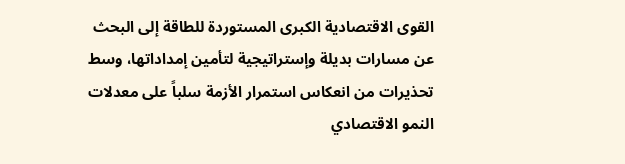القوى الاقتصادية الكبرى المستوردة للطاقة إلى البحث عن مسارات بديلة وإستراتيجية لتأمين إمداداتها، وسط تحذيرات من انعكاس استمرار الأزمة سلباً على معدلات النمو الاقتصادي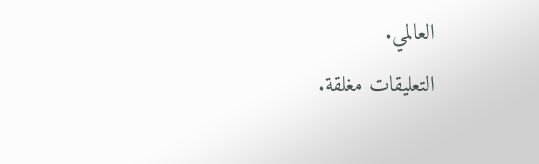العالمي.
التعليقات مغلقة.